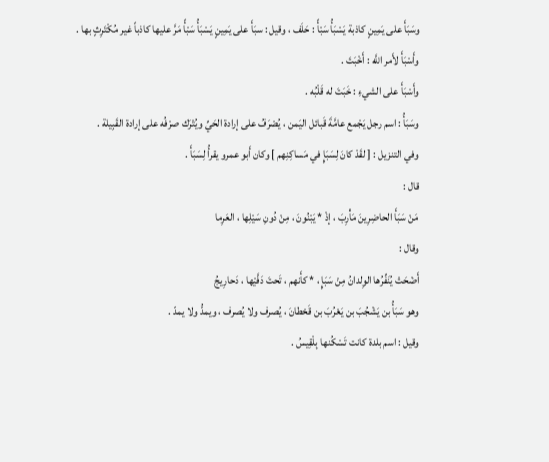وسَبَأَ على يَمِينٍ كاذبة يَسْبَأُ سَبْأً : حَلَف ، وقيل : سبَأَ على يَمِينٍ يَسْبَأُ سَبْأً مَرَّ عليها كاذباً غير مُكْتَرِثٍ بها .
وأَسْبَأَ لأَمر اللَّه : أَخْبَتَ .
وأَسْبَأَ على الشيءِ : خَبَتَ له قَلْبُه .
وسَبَأُ : اسم رجل يَجْمع عامَّةَ قَبائل اليَمن ، يُصْرَفُ على إرادة الحَيِّ ويُتْرَك صرْفُه على إرادة القَبِيلة .
وفي التنزيل : [ لقَدْ كانَ لِسَبَإٍ في مَساكِنِهم ] وكان أَبو عمرو يقرأُ لِسَبَأَ .
قال :
مَنْ سَبَأَ الحاضِرِينَ مَأْرِبَ ، إذْ * يَبْنُونَ ، مِنْ دُونِ سَيْلِها ، العَرِما
وقال :
أَضْحَتْ يُنَفِّرُها الوِلدانُ مِنْ سَبَإٍ ، * كأَنهم ، تَحتَ دَفَّيْها ، دَحارِيجُ
وهو سَبَأُ بن يَشْجُبَ بن يَعْرُبَ بن قَحْطانَ ، يُصرف ولا يُصرف ، ويمدُّ ولا يمدّ .
وقيل : اسم بلدة كانت تَسْكُنها بِلْقِيسُ .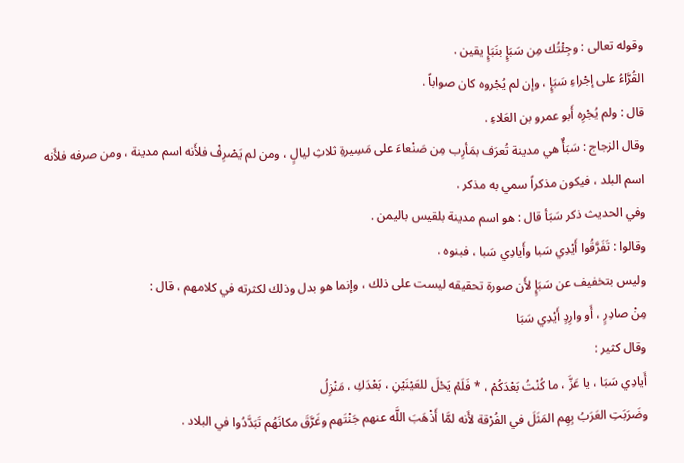وقوله تعالى : وجِئْتُك مِن سَبَإٍ بنَبَإٍ يقين .
القُرَّاءُ على إجْراءِ سَبَإٍ ، وإن لم يُجْروه كان صواباً .
قال : ولم يُجْرِه أَبو عمرو بن العَلاءِ .
وقال الزجاج : سَبَأٌ هي مدينة تُعرَف بمَأرِب مِن صَنْعاءَ على مَسِيرةِ ثلاثِ ليالٍ ، ومن لم يَصْرِفْ فلأَنه اسم مدينة ، ومن صرفه فلأَنه اسم البلد ، فيكون مذكراً سمي به مذكر .
وفي الحديث ذكر سَبَأ قال : هو اسم مدينة بلقيس باليمن .
وقالوا : تَفَرَّقُوا أَيْدِي سَبا وأَيادِي سَبا ، فبنوه .
وليس بتخفيف عن سَبَإٍ لأَن صورة تحقيقه ليست على ذلك ، وإنما هو بدل وذلك لكثرته في كلامهم ، قال :
مِنْ صادِرٍ ، أَو وارِدٍ أَيْدِي سَبَا
وقال كثير :
أَيادِي سَبَا ، يا عَزَّ ، ما كُنْتُ بَعْدَكُمْ ، * فَلَمْ يَحْلَ للعَيْنَيْنِ ، بَعْدَكِ ، مَنْزِلُ
وضَرَبَتِ العَرَبُ بِهِم المَثَلَ في الفُرْقة لأَنه لمَّا أَذْهَبَ اللَّه عنهم جَنْتَهم وغَرَّقَ مكانَهُم تَبَدَّدُوا في البلاد .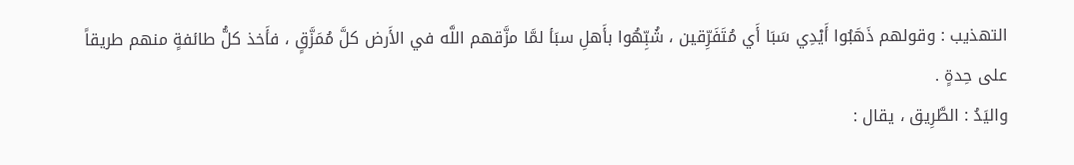التهذيب : وقولهم ذَهَبُوا أَيْدِي سَبَا أَي مُتَفَرِّقين ، شُبِّهُوا بأَهلِ سبَأ لمَّا مزَّقهم اللَّه في الأَرض كلَّ مُمَزَّقٍ ، فأَخذ كلُّ طائفةٍ منهم طريقاً على حِدةٍ .
واليَدُ : الطَّرِيق ، يقال :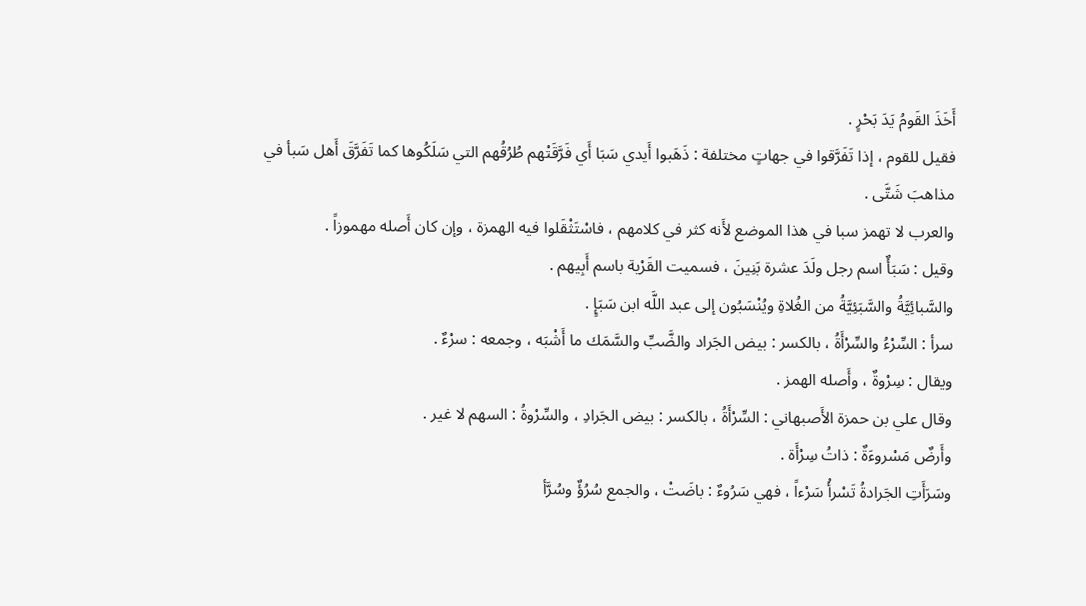أَخَذَ القَومُ يَدَ بَحْرٍ .
فقيل للقوم ، إذا تَفَرَّقوا في جهاتٍ مختلفة : ذَهَبوا أَيدي سَبَا أَي فَرَّقَتْهم طُرُقُهم التي سَلَكُوها كما تَفَرَّقَ أَهل سَبأ في مذاهبَ شَتَّى .
والعرب لا تهمز سبا في هذا الموضع لأَنه كثر في كلامهم ، فاسْتَثْقَلوا فيه الهمزة ، وإن كان أَصله مهموزاً .
وقيل : سَبَأٌ اسم رجل ولَدَ عشرة بَنِينَ ، فسميت القَرْية باسم أَبِيهم .
والسَّبائِيَّةُ والسَّبَئِيَّةُ من الغُلاةِ ويُنْسَبُون إلى عبد اللَّه ابن سَبَإٍ .
سرأ : السِّرْءُ والسِّرْأَةُ ، بالكسر : بيض الجَراد والضَّبِّ والسَّمَك ما أَشْبَه ، وجمعه : سرْءٌ .
ويقال : سِرْوةٌ ، وأَصله الهمز .
وقال علي بن حمزة الأَصبهاني : السِّرْأَةُ ، بالكسر : بيض الجَرادِ ، والسِّرْوةُ : السهم لا غير .
وأَرضٌ مَسْروءَةٌ : ذاتُ سِرْأَة .
وسَرَأَتِ الجَرادةُ تَسْرأُ سَرْءاً ، فهي سَرُوءٌ : باضَتْ ، والجمع سُرُؤٌ وسُرَّأ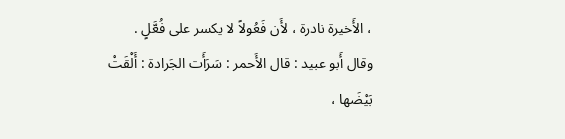، الأَخيرة نادرة ، لأَن فَعُولاً لا يكسر على فُعَّلٍ .
وقال أَبو عبيد : قال الأَحمر : سَرَأَت الجَرادة : أَلْقَتْ بَيْضَها ،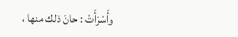وأَسْرَأَتْ : حانَ ذلك منها ،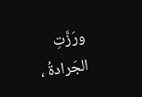ورَزَّتِ الجَرادةُ ،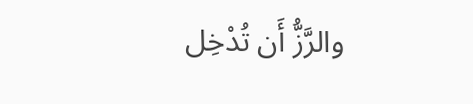والرَّزُّ أَن تُدْخِل